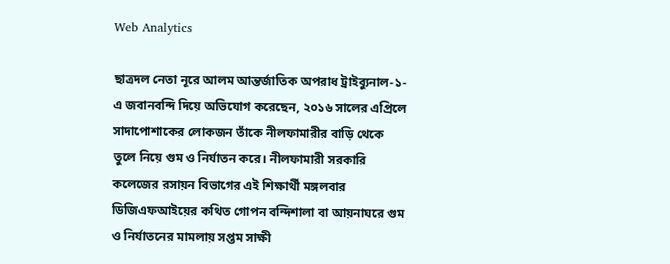Web Analytics

ছাত্রদল নেতা নূরে আলম আন্তর্জাতিক অপরাধ ট্রাইব্যুনাল-১-এ জবানবন্দি দিয়ে অভিযোগ করেছেন, ২০১৬ সালের এপ্রিলে সাদাপোশাকের লোকজন তাঁকে নীলফামারীর বাড়ি থেকে তুলে নিয়ে গুম ও নির্যাতন করে। নীলফামারী সরকারি কলেজের রসায়ন বিভাগের এই শিক্ষার্থী মঙ্গলবার ডিজিএফআইয়ের কথিত গোপন বন্দিশালা বা আয়নাঘরে গুম ও নির্যাতনের মামলায় সপ্তম সাক্ষী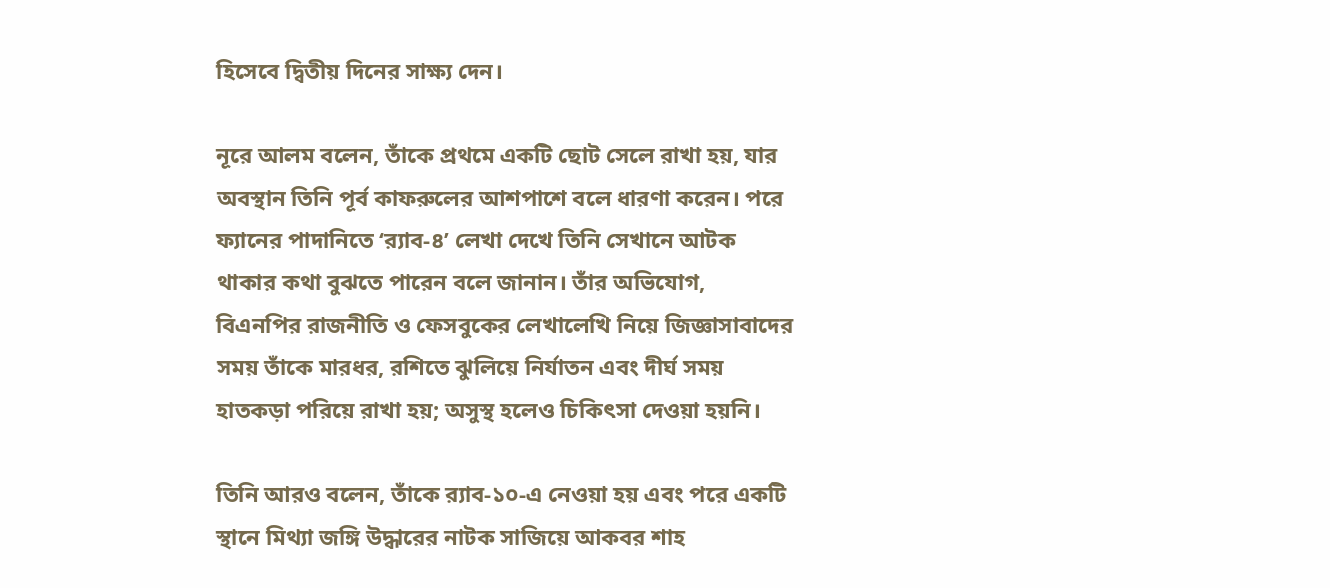হিসেবে দ্বিতীয় দিনের সাক্ষ্য দেন।

নূরে আলম বলেন, তাঁকে প্রথমে একটি ছোট সেলে রাখা হয়, যার অবস্থান তিনি পূর্ব কাফরুলের আশপাশে বলে ধারণা করেন। পরে ফ্যানের পাদানিতে ‘র‍্যাব-৪’ লেখা দেখে তিনি সেখানে আটক থাকার কথা বুঝতে পারেন বলে জানান। তাঁর অভিযোগ, বিএনপির রাজনীতি ও ফেসবুকের লেখালেখি নিয়ে জিজ্ঞাসাবাদের সময় তাঁকে মারধর, রশিতে ঝুলিয়ে নির্যাতন এবং দীর্ঘ সময় হাতকড়া পরিয়ে রাখা হয়; অসুস্থ হলেও চিকিৎসা দেওয়া হয়নি।

তিনি আরও বলেন, তাঁকে র‍্যাব-১০-এ নেওয়া হয় এবং পরে একটি স্থানে মিথ্যা জঙ্গি উদ্ধারের নাটক সাজিয়ে আকবর শাহ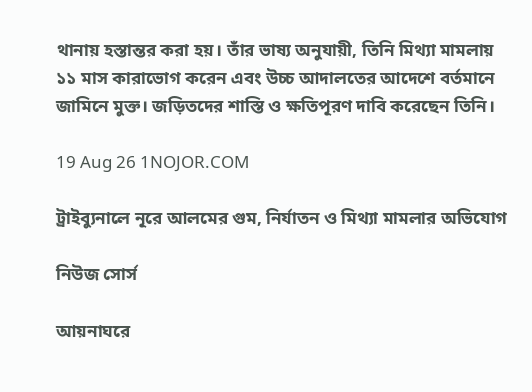থানায় হস্তান্তর করা হয়। তাঁর ভাষ্য অনুযায়ী, তিনি মিথ্যা মামলায় ১১ মাস কারাভোগ করেন এবং উচ্চ আদালতের আদেশে বর্তমানে জামিনে মুক্ত। জড়িতদের শাস্তি ও ক্ষতিপূরণ দাবি করেছেন তিনি।

19 Aug 26 1NOJOR.COM

ট্রাইব্যুনালে নূরে আলমের গুম, নির্যাতন ও মিথ্যা মামলার অভিযোগ

নিউজ সোর্স

আয়নাঘরে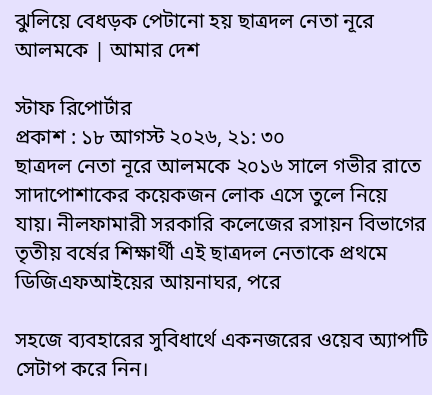ঝুলিয়ে বেধড়ক পেটানো হয় ছাত্রদল নেতা নূরে আলমকে | আমার দেশ

স্টাফ রিপোর্টার
প্রকাশ : ১৮ আগস্ট ২০২৬, ২১: ৩০
ছাত্রদল নেতা নূরে আলমকে ২০১৬ সালে গভীর রাতে সাদাপোশাকের কয়েকজন লোক এসে তুলে নিয়ে যায়। নীলফামারী সরকারি কলেজের রসায়ন বিভাগের তৃতীয় বর্ষের শিক্ষার্থী এই ছাত্রদল নেতাকে প্রথমে ডিজিএফআইয়ের আয়নাঘর, পরে

সহজে ব্যবহারের সুবিধার্থে একনজরের ওয়েব অ্যাপটি সেটাপ করে নিন।